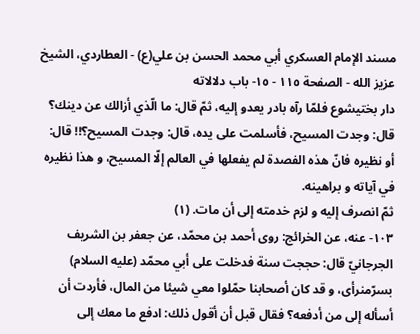مسند الإمام العسكري أبي محمد الحسن بن علي(ع) - العطاردي، الشيخ عزيز الله - الصفحة ١١٥ - ١٥- باب دلالاته
دار بختيشوع فلمّا رآه بادر يعدو إليه، ثمّ قال: ما الّذي أزالك عن دينك؟ قال: وجدت المسيح، فأسلمت على يده، قال: وجدت المسيح؟!! قال: أو نظيره فانّ هذه الفصدة لم يفعلها في العالم إلّا المسيح، و هذا نظيره في آياته و براهينه.
ثمّ انصرف إليه و لزم خدمته إلى أن مات. (١)
١٠٣- عنه، عن الخرائج: روى أحمد بن محمّد، عن جعفر بن الشريف الجرجانيّ قال: حججت سنة فدخلت على أبي محمّد (عليه السلام) بسرّمنرأى، و قد كان أصحابنا حمّلوا معي شيئا من المال، فأردت أن أسأله إلى من أدفعه؟ فقال قبل أن أقول ذلك: ادفع ما معك إلى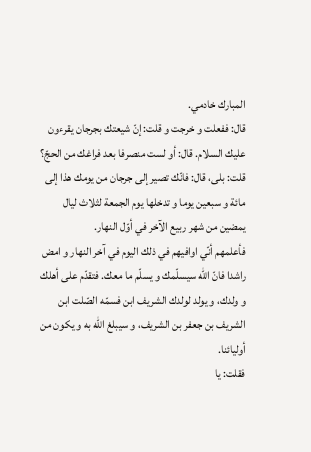المبارك خادمي.
قال: ففعلت و خرجت و قلت: إنّ شيعتك بجرجان يقرءون عليك السلام. قال: أو لست منصرفا بعد فراغك من الحجّ؟ قلت: بلى، قال: فانّك تصير إلى جرجان من يومك هذا إلى مائة و سبعين يوما و تدخلها يوم الجمعة لثلاث ليال يمضين من شهر ربيع الآخر في أوّل النهار.
فأعلمهم أنّي اوافيهم في ذلك اليوم في آخر النهار و امض راشدا فانّ اللّه سيسلّمك و يسلّم ما معك. فتقدّم على أهلك و ولدك، و يولد لولدك الشريف ابن فسمّه الصّلت ابن الشريف بن جعفر بن الشريف، و سيبلغ اللّه به و يكون من أوليائنا.
فقلت: يا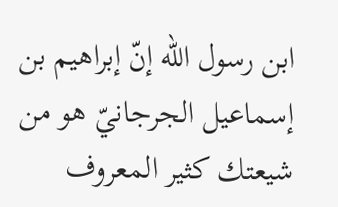ابن رسول اللّه إنّ إبراهيم بن إسماعيل الجرجانيّ هو من شيعتك كثير المعروف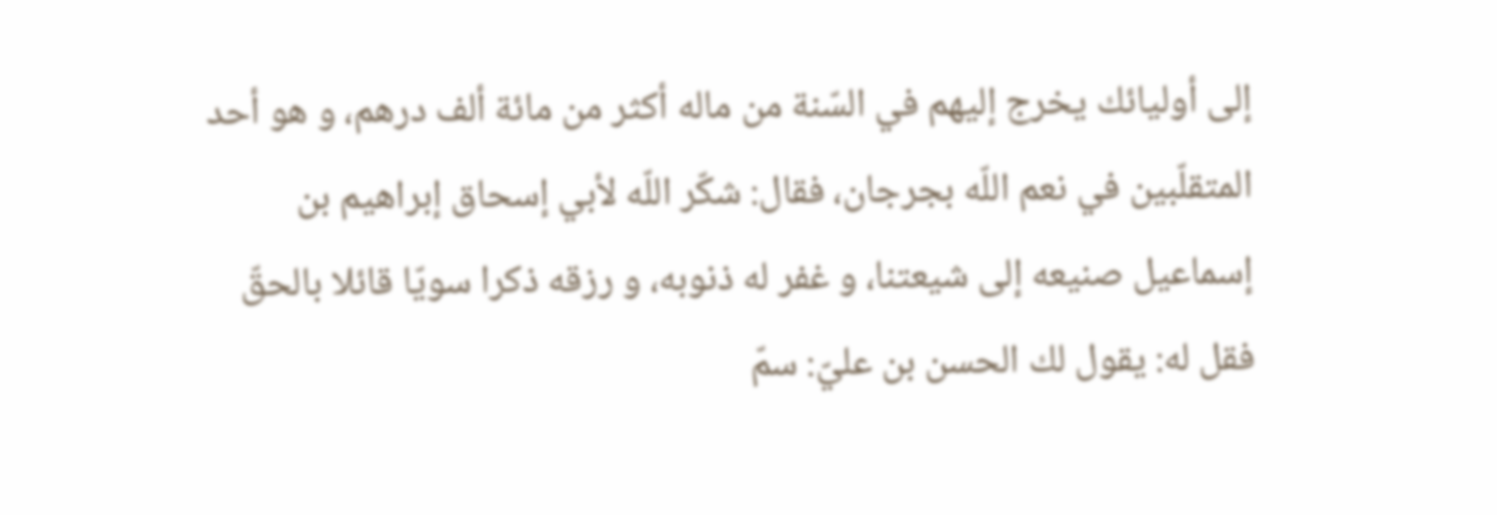إلى أوليائك يخرج إليهم في السّنة من ماله أكثر من مائة ألف درهم، و هو أحد المتقلّبين في نعم اللّه بجرجان، فقال: شكّر اللّه لأبي إسحاق إبراهيم بن إسماعيل صنيعه إلى شيعتنا، و غفر له ذنوبه، و رزقه ذكرا سويّا قائلا بالحقّ فقل له: يقول لك الحسن بن عليّ: سمّ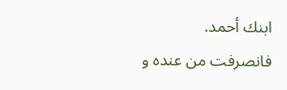ابنك أحمد.
فانصرفت من عنده و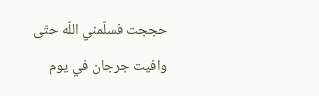حججت فسلّمني اللّه حتّى وافيت جرجان في يوم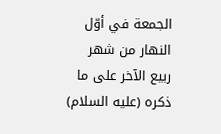الجمعة في أوّل النهار من شهر ربيع الآخر على ما ذكره (عليه السلام)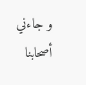و جاءني أصحابنا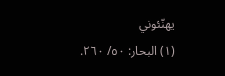يهنّئوني
(١) البحار: ٥٠/ ٢٦٠.